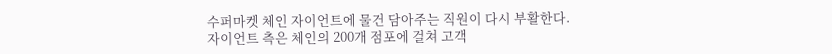수퍼마켓 체인 자이언트에 물건 담아주는 직원이 다시 부활한다.
자이언트 측은 체인의 200개 점포에 걸쳐 고객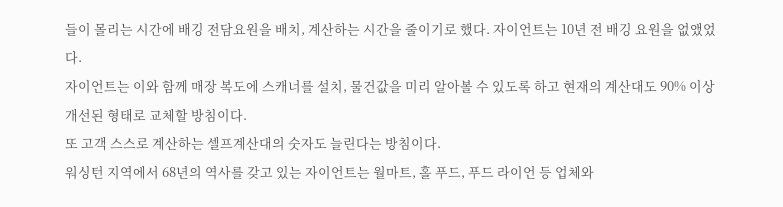들이 몰리는 시간에 배깅 전담요원을 배치, 계산하는 시간을 줄이기로 했다. 자이언트는 10년 전 배깅 요원을 없앴었다.
자이언트는 이와 함께 매장 복도에 스캐너를 설치, 물건값을 미리 알아볼 수 있도록 하고 현재의 계산대도 90% 이상 개선된 형태로 교체할 방침이다.
또 고객 스스로 계산하는 셀프계산대의 숫자도 늘린다는 방침이다.
워싱턴 지역에서 68년의 역사를 갖고 있는 자이언트는 월마트, 홀 푸드, 푸드 라이언 등 업체와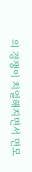의 경쟁이 치열해지면서 면모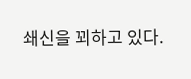쇄신을 꾀하고 있다.